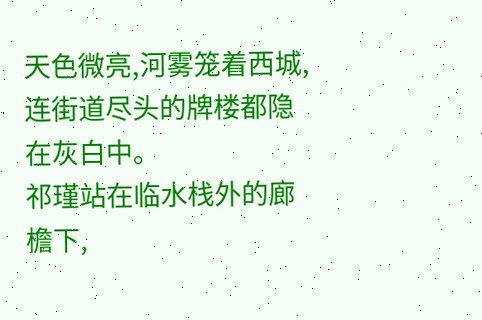天色微亮,河雾笼着西城,连街道尽头的牌楼都隐在灰白中。
祁瑾站在临水栈外的廊檐下,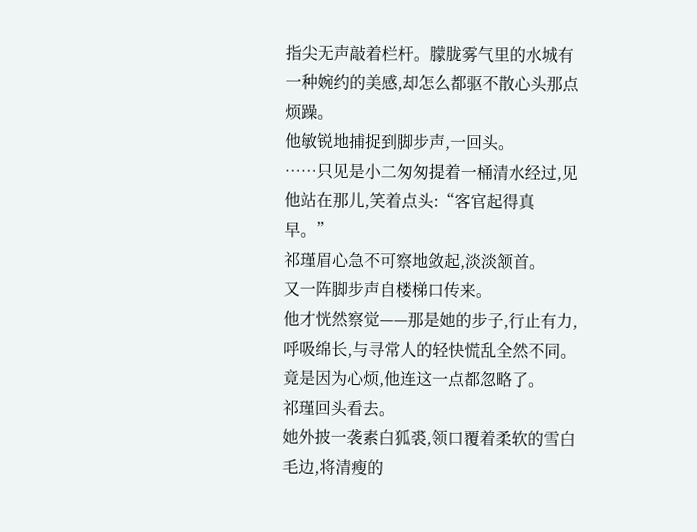指尖无声敲着栏杆。朦胧雾气里的水城有一种婉约的美感,却怎么都驱不散心头那点烦躁。
他敏锐地捕捉到脚步声,一回头。
……只见是小二匆匆提着一桶清水经过,见他站在那儿,笑着点头:“客官起得真早。”
祁瑾眉心急不可察地敛起,淡淡颔首。
又一阵脚步声自楼梯口传来。
他才恍然察觉——那是她的步子,行止有力,呼吸绵长,与寻常人的轻快慌乱全然不同。竟是因为心烦,他连这一点都忽略了。
祁瑾回头看去。
她外披一袭素白狐裘,领口覆着柔软的雪白毛边,将清瘦的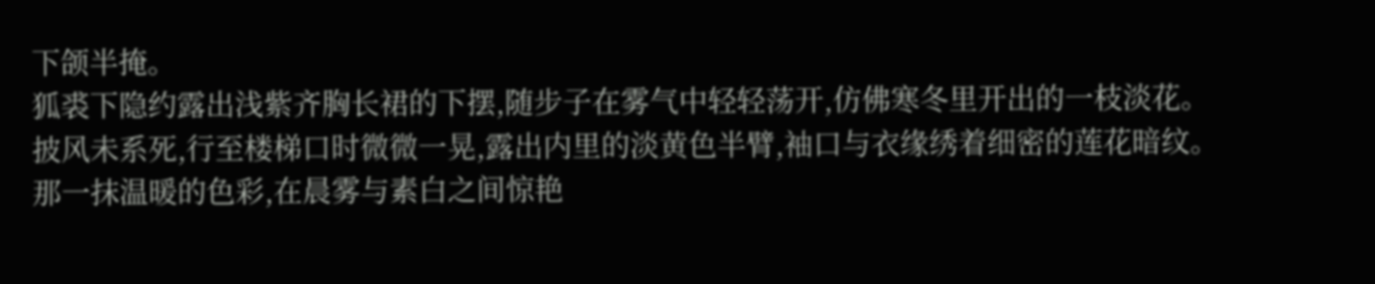下颌半掩。
狐裘下隐约露出浅紫齐胸长裙的下摆,随步子在雾气中轻轻荡开,仿佛寒冬里开出的一枝淡花。
披风未系死,行至楼梯口时微微一晃,露出内里的淡黄色半臂,袖口与衣缘绣着细密的莲花暗纹。
那一抹温暖的色彩,在晨雾与素白之间惊艳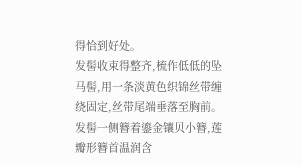得恰到好处。
发髻收束得整齐,梳作低低的坠马髻,用一条淡黄色织锦丝带缠绕固定,丝带尾端垂落至胸前。
发髻一侧簪着鎏金镶贝小簪,莲瓣形簪首温润含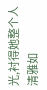光,衬得她整个人清雅如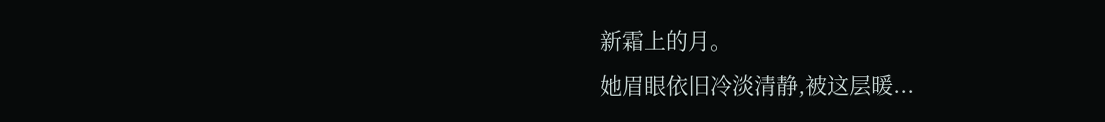新霜上的月。
她眉眼依旧冷淡清静,被这层暖...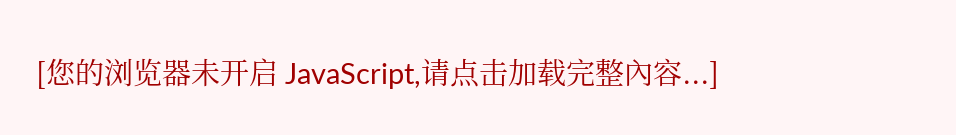[您的浏览器未开启 JavaScript,请点击加载完整內容...]